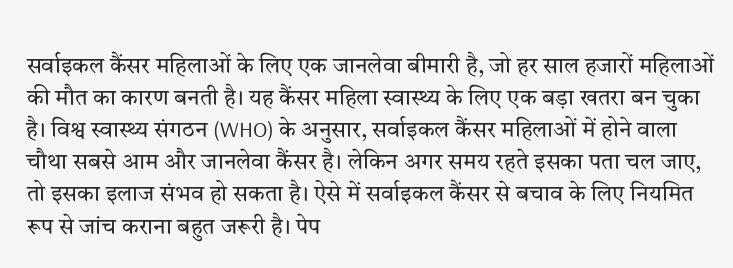सर्वाइकल कैंसर महिलाओं के लिए एक जानलेवा बीमारी है, जो हर साल हजारों महिलाओं की मौत का कारण बनती है। यह कैंसर महिला स्वास्थ्य के लिए एक बड़ा खतरा बन चुका है। विश्व स्वास्थ्य संगठन (WHO) के अनुसार, सर्वाइकल कैंसर महिलाओं में होने वाला चौथा सबसे आम और जानलेवा कैंसर है। लेकिन अगर समय रहते इसका पता चल जाए, तो इसका इलाज संभव हो सकता है। ऐसे में सर्वाइकल कैंसर से बचाव के लिए नियमित रूप से जांच कराना बहुत जरूरी है। पेप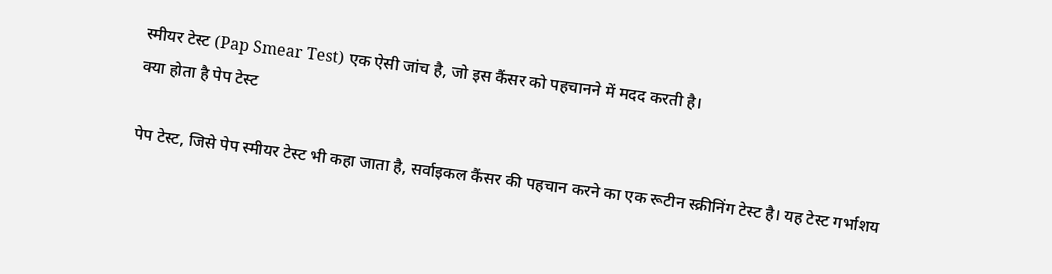स्मीयर टेस्ट (Pap Smear Test) एक ऐसी जांच है, जो इस कैंसर को पहचानने में मदद करती है।
क्या होता है पेप टेस्ट

पेप टेस्ट, जिसे पेप स्मीयर टेस्ट भी कहा जाता है, सर्वाइकल कैंसर की पहचान करने का एक रूटीन स्क्रीनिंग टेस्ट है। यह टेस्ट गर्भाशय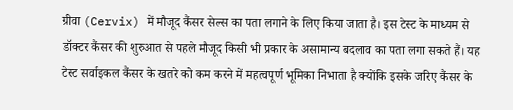ग्रीवा (Cervix) में मौजूद कैंसर सेल्स का पता लगाने के लिए किया जाता है। इस टेस्ट के माध्यम से डॉक्टर कैंसर की शुरुआत से पहले मौजूद किसी भी प्रकार के असामान्य बदलाव का पता लगा सकते हैं। यह टेस्ट सर्वाइकल कैंसर के खतरे को कम करने में महत्वपूर्ण भूमिका निभाता है क्योंकि इसके जरिए कैंसर के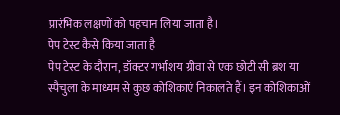प्रारंभिक लक्षणों को पहचान लिया जाता है।
पेप टेस्ट कैसे किया जाता है
पेप टेस्ट के दौरान, डॉक्टर गर्भाशय ग्रीवा से एक छोटी सी ब्रश या स्पैचुला के माध्यम से कुछ कोशिकाएं निकालते हैं। इन कोशिकाओं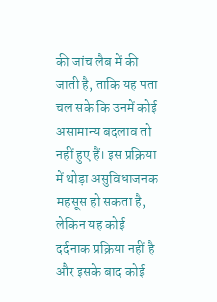की जांच लैब में की जाती है, ताकि यह पता चल सके कि उनमें कोई असामान्य बदलाव तो नहीं हुए हैं। इस प्रक्रिया में थोड़ा असुविधाजनक महसूस हो सकता है, लेकिन यह कोई दर्दनाक प्रक्रिया नहीं है और इसके बाद कोई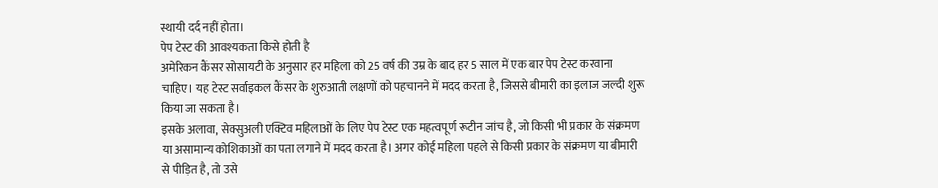स्थायी दर्द नहीं होता।
पेप टेस्ट की आवश्यकता किसे होती है
अमेरिकन कैंसर सोसायटी के अनुसार हर महिला को 25 वर्ष की उम्र के बाद हर 5 साल में एक बार पेप टेस्ट करवाना चाहिए। यह टेस्ट सर्वाइकल कैंसर के शुरुआती लक्षणों को पहचानने में मदद करता है, जिससे बीमारी का इलाज जल्दी शुरू किया जा सकता है।
इसके अलावा, सेक्सुअली एक्टिव महिलाओं के लिए पेप टेस्ट एक महत्वपूर्ण रूटीन जांच है, जो किसी भी प्रकार के संक्रमण या असामान्य कोशिकाओं का पता लगाने में मदद करता है। अगर कोई महिला पहले से किसी प्रकार के संक्रमण या बीमारी से पीड़ित है, तो उसे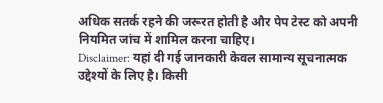अधिक सतर्क रहने की जरूरत होती है और पेप टेस्ट को अपनी नियमित जांच में शामिल करना चाहिए।
Disclaimer: यहां दी गई जानकारी केवल सामान्य सूचनात्मक उद्देश्यों के लिए है। किसी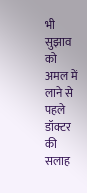भी सुझाव को अमल में लाने से पहले डॉक्टर की सलाह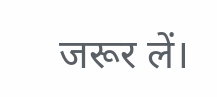जरूर लें।